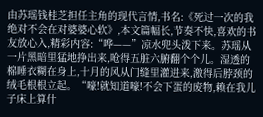由苏瑶钱桂芝担任主角的现代言情,书名:《死过一次的我绝对不会在对婆婆心软》,本文篇幅长,节奏不快,喜欢的书友放心入,精彩内容:“哗——”凉水兜头泼下来。苏瑶从一片黑暗里猛地挣出来,呛得五脏六腑翻个个儿。湿透的棉睡衣糊在身上,十月的风从门缝里灌进来,激得后脖颈的绒毛根根立起。“嚎!就知道嚎!不会下蛋的废物,赖在我儿子床上算什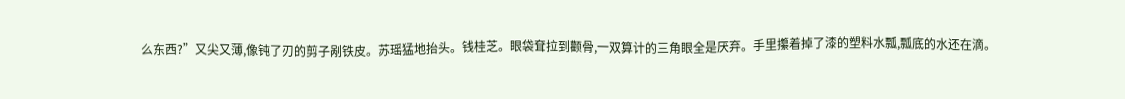么东西?”又尖又薄,像钝了刃的剪子剐铁皮。苏瑶猛地抬头。钱桂芝。眼袋耷拉到颧骨,一双算计的三角眼全是厌弃。手里攥着掉了漆的塑料水瓢,瓢底的水还在滴。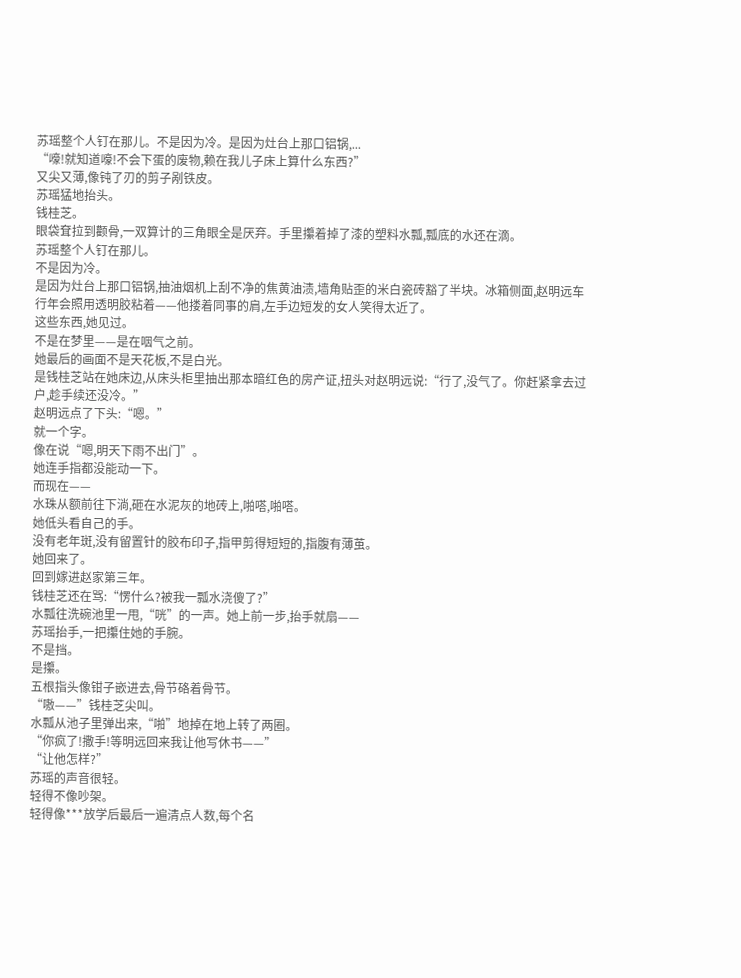苏瑶整个人钉在那儿。不是因为冷。是因为灶台上那口铝锅,...
“嚎!就知道嚎!不会下蛋的废物,赖在我儿子床上算什么东西?”
又尖又薄,像钝了刃的剪子剐铁皮。
苏瑶猛地抬头。
钱桂芝。
眼袋耷拉到颧骨,一双算计的三角眼全是厌弃。手里攥着掉了漆的塑料水瓢,瓢底的水还在滴。
苏瑶整个人钉在那儿。
不是因为冷。
是因为灶台上那口铝锅,抽油烟机上刮不净的焦黄油渍,墙角贴歪的米白瓷砖豁了半块。冰箱侧面,赵明远车行年会照用透明胶粘着——他搂着同事的肩,左手边短发的女人笑得太近了。
这些东西,她见过。
不是在梦里——是在咽气之前。
她最后的画面不是天花板,不是白光。
是钱桂芝站在她床边,从床头柜里抽出那本暗红色的房产证,扭头对赵明远说:“行了,没气了。你赶紧拿去过户,趁手续还没冷。”
赵明远点了下头:“嗯。”
就一个字。
像在说“嗯,明天下雨不出门”。
她连手指都没能动一下。
而现在——
水珠从额前往下淌,砸在水泥灰的地砖上,啪嗒,啪嗒。
她低头看自己的手。
没有老年斑,没有留置针的胶布印子,指甲剪得短短的,指腹有薄茧。
她回来了。
回到嫁进赵家第三年。
钱桂芝还在骂:“愣什么?被我一瓢水浇傻了?”
水瓢往洗碗池里一甩,“咣”的一声。她上前一步,抬手就扇——
苏瑶抬手,一把攥住她的手腕。
不是挡。
是攥。
五根指头像钳子嵌进去,骨节硌着骨节。
“嗷——”钱桂芝尖叫。
水瓢从池子里弹出来,“啪”地掉在地上转了两圈。
“你疯了!撒手!等明远回来我让他写休书——”
“让他怎样?”
苏瑶的声音很轻。
轻得不像吵架。
轻得像***放学后最后一遍清点人数,每个名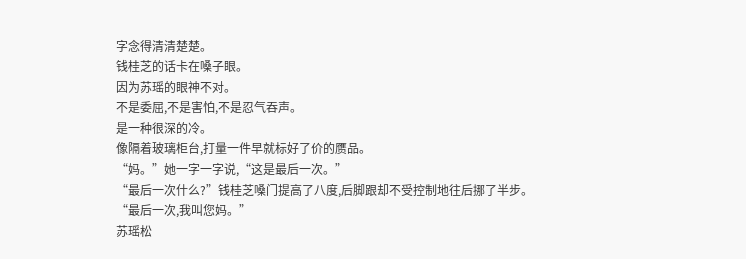字念得清清楚楚。
钱桂芝的话卡在嗓子眼。
因为苏瑶的眼神不对。
不是委屈,不是害怕,不是忍气吞声。
是一种很深的冷。
像隔着玻璃柜台,打量一件早就标好了价的赝品。
“妈。”她一字一字说,“这是最后一次。”
“最后一次什么?”钱桂芝嗓门提高了八度,后脚跟却不受控制地往后挪了半步。
“最后一次,我叫您妈。”
苏瑶松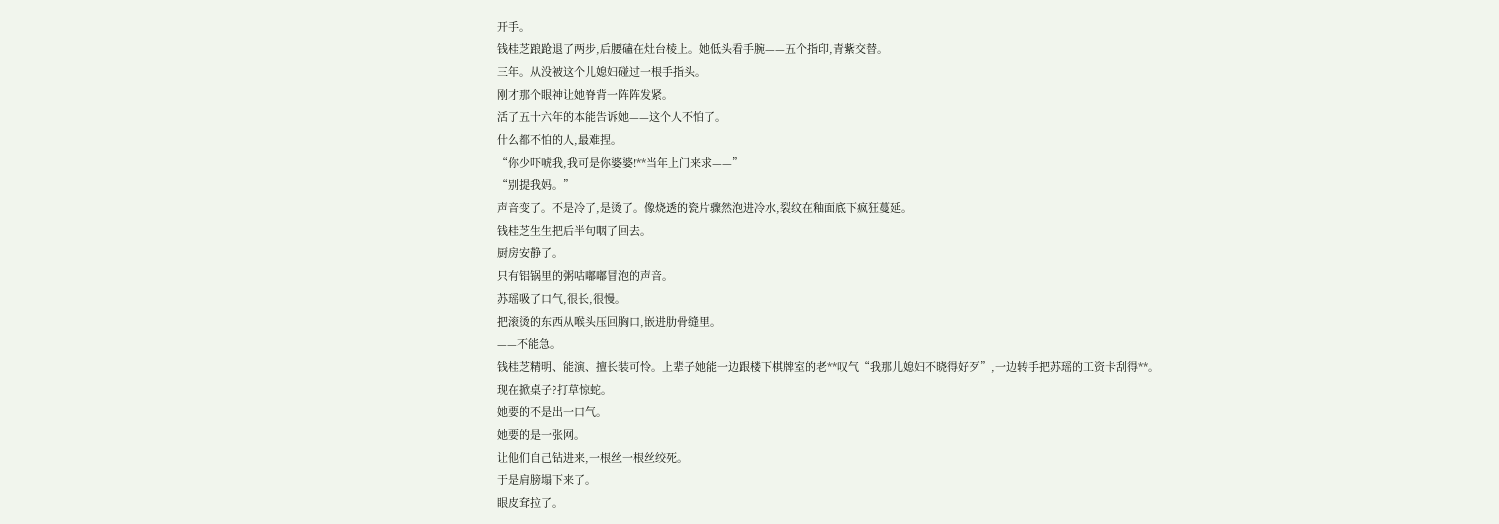开手。
钱桂芝踉跄退了两步,后腰磕在灶台棱上。她低头看手腕——五个指印,青紫交替。
三年。从没被这个儿媳妇碰过一根手指头。
刚才那个眼神让她脊背一阵阵发紧。
活了五十六年的本能告诉她——这个人不怕了。
什么都不怕的人,最难捏。
“你少吓唬我,我可是你婆婆!**当年上门来求——”
“别提我妈。”
声音变了。不是冷了,是烫了。像烧透的瓷片骤然泡进冷水,裂纹在釉面底下疯狂蔓延。
钱桂芝生生把后半句咽了回去。
厨房安静了。
只有铝锅里的粥咕嘟嘟冒泡的声音。
苏瑶吸了口气,很长,很慢。
把滚烫的东西从喉头压回胸口,嵌进肋骨缝里。
——不能急。
钱桂芝精明、能演、擅长装可怜。上辈子她能一边跟楼下棋牌室的老**叹气“我那儿媳妇不晓得好歹”,一边转手把苏瑶的工资卡刮得**。
现在掀桌子?打草惊蛇。
她要的不是出一口气。
她要的是一张网。
让他们自己钻进来,一根丝一根丝绞死。
于是肩膀塌下来了。
眼皮耷拉了。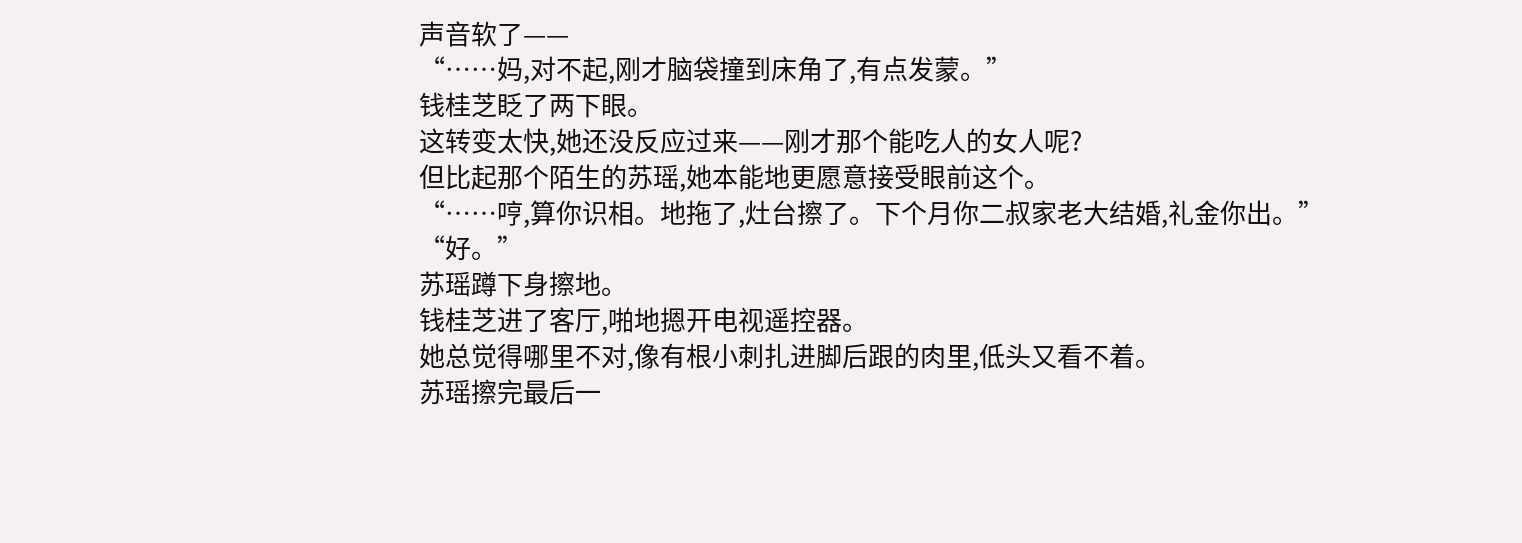声音软了——
“……妈,对不起,刚才脑袋撞到床角了,有点发蒙。”
钱桂芝眨了两下眼。
这转变太快,她还没反应过来——刚才那个能吃人的女人呢?
但比起那个陌生的苏瑶,她本能地更愿意接受眼前这个。
“……哼,算你识相。地拖了,灶台擦了。下个月你二叔家老大结婚,礼金你出。”
“好。”
苏瑶蹲下身擦地。
钱桂芝进了客厅,啪地摁开电视遥控器。
她总觉得哪里不对,像有根小刺扎进脚后跟的肉里,低头又看不着。
苏瑶擦完最后一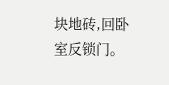块地砖,回卧室反锁门。